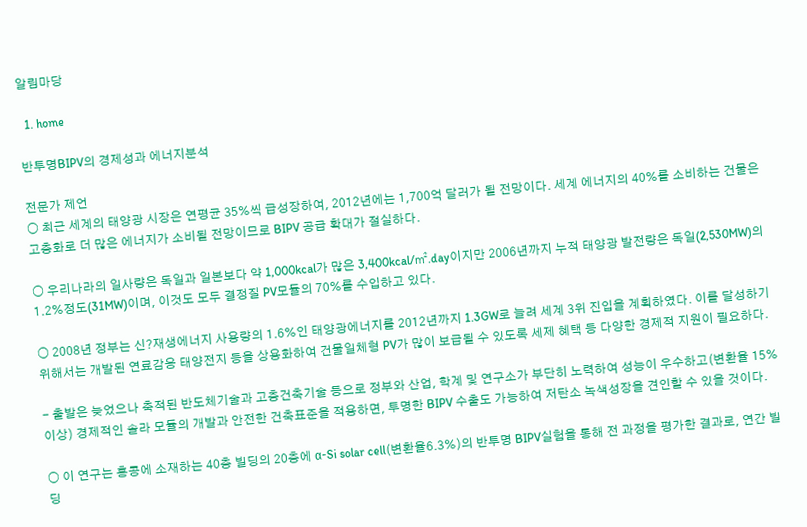알림마당

  1. home

반투명BIPV의 경제성과 에너지분석

전문가 제언
○ 최근 세계의 태양광 시장은 연평균 35%씩 급성장하여, 2012년에는 1,700억 달러가 될 전망이다. 세계 에너지의 40%를 소비하는 건물은 고층화로 더 많은 에너지가 소비될 전망이므로 BIPV 공급 확대가 절실하다.

○ 우리나라의 일사량은 독일과 일본보다 약 1,000kcal가 많은 3,400kcal/㎡.day이지만 2006년까지 누적 태양광 발전량은 독일(2,530MW)의 1.2%정도(31MW)이며, 이것도 모두 결정질 PV모듈의 70%를 수입하고 있다.

○ 2008년 정부는 신?재생에너지 사용량의 1.6%인 태양광에너지를 2012년까지 1.3GW로 늘려 세계 3위 진입을 계획하였다. 이를 달성하기 위해서는 개발된 연료감응 태양전지 등을 상용화하여 건물일체형 PV가 많이 보급될 수 있도록 세제 혜택 등 다양한 경제적 지원이 필요하다.

- 출발은 늦었으나 축적된 반도체기술과 고층건축기술 등으로 정부와 산업, 학계 및 연구소가 부단히 노력하여 성능이 우수하고(변환율 15%이상) 경제적인 솔라 모듈의 개발과 안전한 건축표준을 적용하면, 투명한 BIPV 수출도 가능하여 저탄소 녹색성장을 견인할 수 있을 것이다.

○ 이 연구는 홍콩에 소재하는 40층 빌딩의 20층에 α-Si solar cell(변환율6.3%)의 반투명 BIPV실험을 통해 전 과정을 평가한 결과로, 연간 빌딩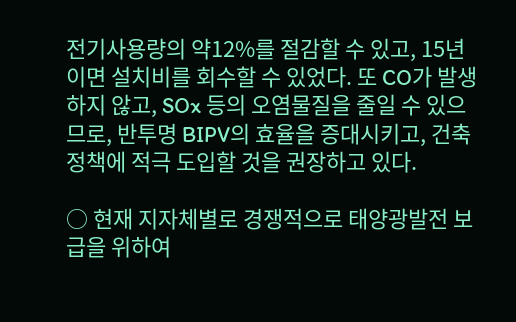전기사용량의 약12%를 절감할 수 있고, 15년이면 설치비를 회수할 수 있었다. 또 CO가 발생하지 않고, SOx 등의 오염물질을 줄일 수 있으므로, 반투명 BIPV의 효율을 증대시키고, 건축정책에 적극 도입할 것을 권장하고 있다.

○ 현재 지자체별로 경쟁적으로 태양광발전 보급을 위하여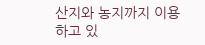산지와 농지까지 이용하고 있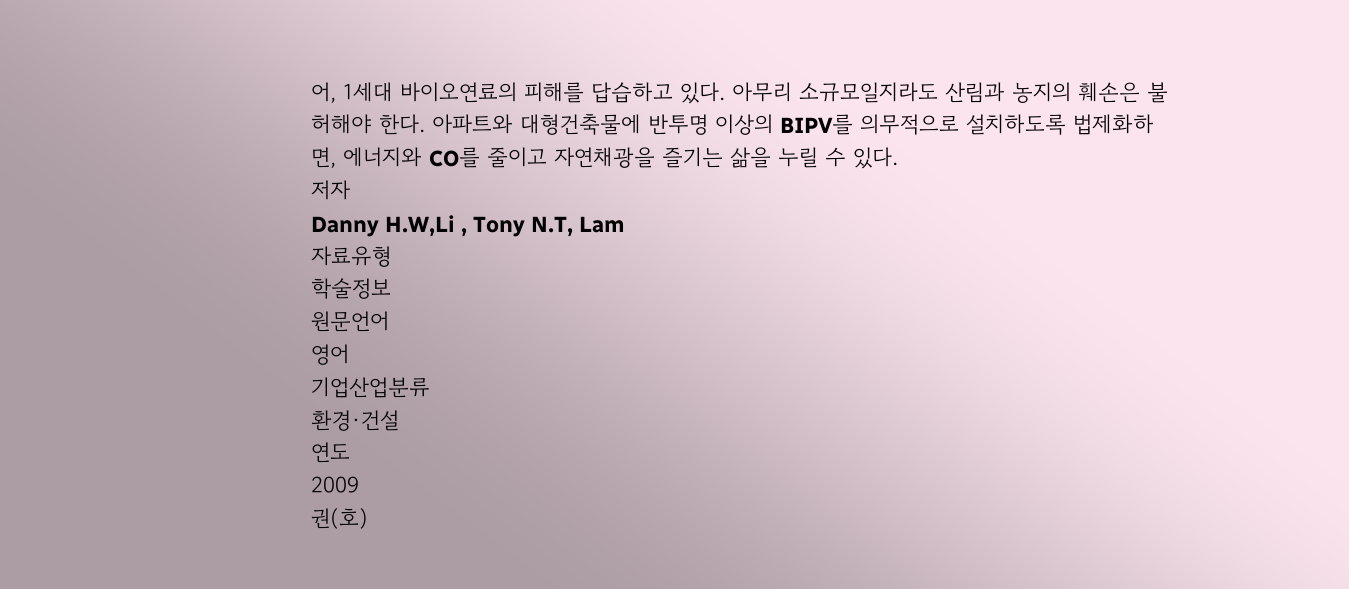어, 1세대 바이오연료의 피해를 답습하고 있다. 아무리 소규모일지라도 산림과 농지의 훼손은 불허해야 한다. 아파트와 대형건축물에 반투명 이상의 BIPV를 의무적으로 설치하도록 법제화하면, 에너지와 CO를 줄이고 자연채광을 즐기는 삶을 누릴 수 있다.
저자
Danny H.W,Li , Tony N.T, Lam
자료유형
학술정보
원문언어
영어
기업산업분류
환경·건설
연도
2009
권(호)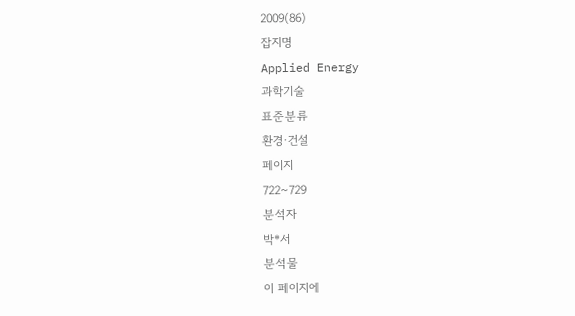2009(86)
잡지명
Applied Energy
과학기술
표준분류
환경·건설
페이지
722~729
분석자
박*서
분석물
이 페이지에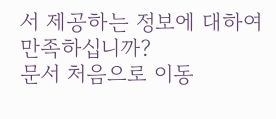서 제공하는 정보에 대하여 만족하십니까?
문서 처음으로 이동